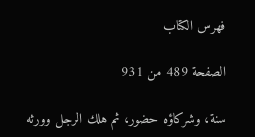فهرس الكتاب

الصفحة 489 من 931

سنة، وشركاؤه حضور، ثم هلك الرجل وورثه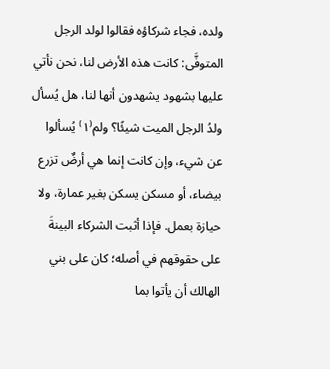ولده، فجاء شركاؤه فقالوا لولد الرجل المتوفَّى: كانت هذه الأرض لنا، نحن نأتي عليها بشهود يشهدون أنها لنا، هل يُسأل ولدُ الرجل الميت شيئًا؟ ولم⁽١⁾ يُسألوا عن شيء، وإن كانت إنما هي أرضٌ تزرع بيضاء، أو مسكن يسكن بغير عمارة، ولا حيازة بعمل. فإذا أثبت الشركاء البينةَ على حقوقهم في أصله؛ كان على بني الهالك أن يأتوا بما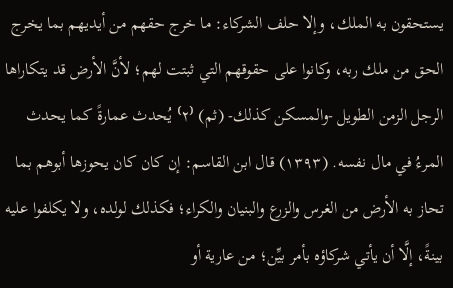يستحقون به الملك، وإلا حلف الشركاء: ما خرج حقهم من أيديهم بما يخرج الحق من ملك ربه، وكانوا على حقوقهم التي ثبتت لهم؛ لأنَّ الأرض قد يتكاراها الرجل الزمن الطويل -والمسكن كذلك- (ثم) ⁽٢⁾ يُحدث عمارةً كما يحدث المرءُ في مال نفسه. (١٣٩٣) قال ابن القاسم: إن كان كان يحوزها أبوهم بما تحاز به الأرض من الغرس والزرع والبنيان والكراء؛ فكذلك لولده، ولا يكلفوا عليه بينةً، إلَّا أن يأتي شركاؤه بأمر بيِّن؛ من عارية أو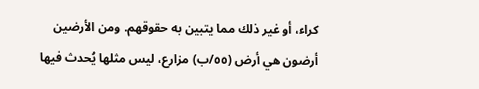كراء، أو غير ذلك مما يتبين به حقوقهم. ومن الأرضين أرضون هي أرض (٥٥/ب) مزارع، ليس مثلها يُحدث فيها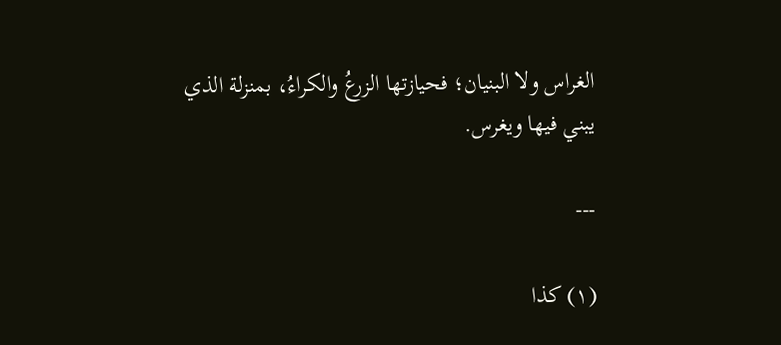الغراس ولا البنيان؛ فحيازتها الزرعُ والكراءُ، بمنزلة الذي يبني فيها ويغرس.

---

(١) كذا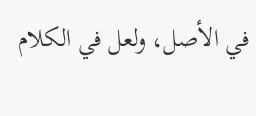في الأصل، ولعل في الكلام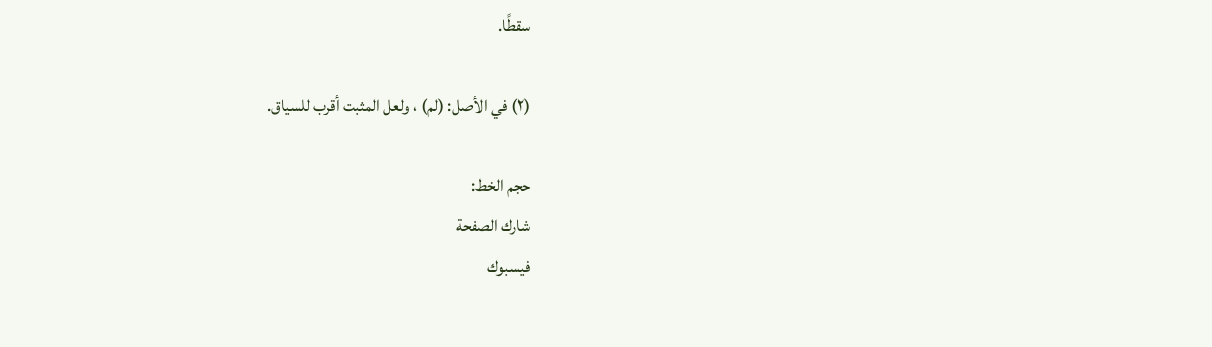سقطًا.

(٢) في الأصل: (لم) ، ولعل المثبت أقرب للسياق.

حجم الخط:
شارك الصفحة
فيسبوك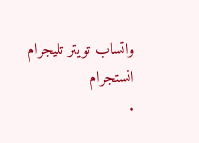واتساب تويتر تليجرام انستجرام
.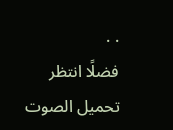. .
فضلًا انتظر تحميل الصوت